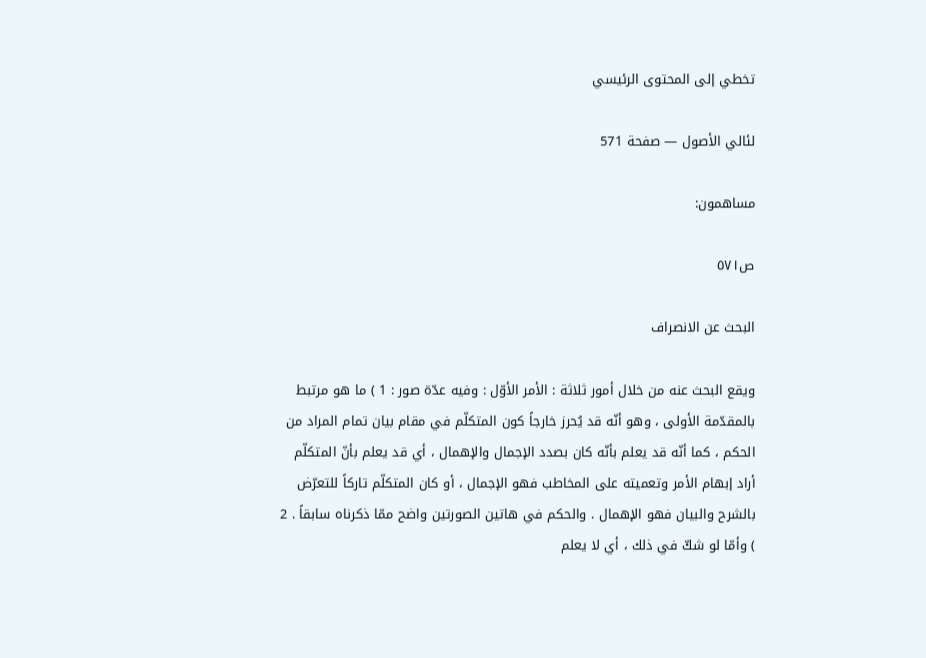تخطي إلى المحتوى الرئيسي

لئالي الأصول — صفحة 571

مساهمون:

ص٥٧١

البحث عن الانصراف

ويقع البحث عنه من خلال أمور ثلاثة : الأمر الأوّل : وفيه عدّة صور : 1 ) ما هو مرتبط بالمقدّمة الأولى ، وهو أنّه قد يُحرز خارجاً كون المتكلّم في مقام بيان تمام المراد من الحكم ، كما أنّه قد يعلم بأنّه كان بصدد الإجمال والإهمال ، أي قد يعلم بأنّ المتكلّم أراد إبهام الأمر وتعميته على المخاطب فهو الإجمال ، أو كان المتكلّم تاركاً للتعرّض بالشرح والبيان فهو الإهمال . والحكم في هاتين الصورتين واضح ممّا ذكرناه سابقاً . 2 ) وأمّا لو شكّ في ذلك ، أي لا يعلم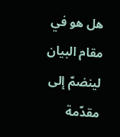هل هو في مقام البيان لينضمّ إلى مقدّمة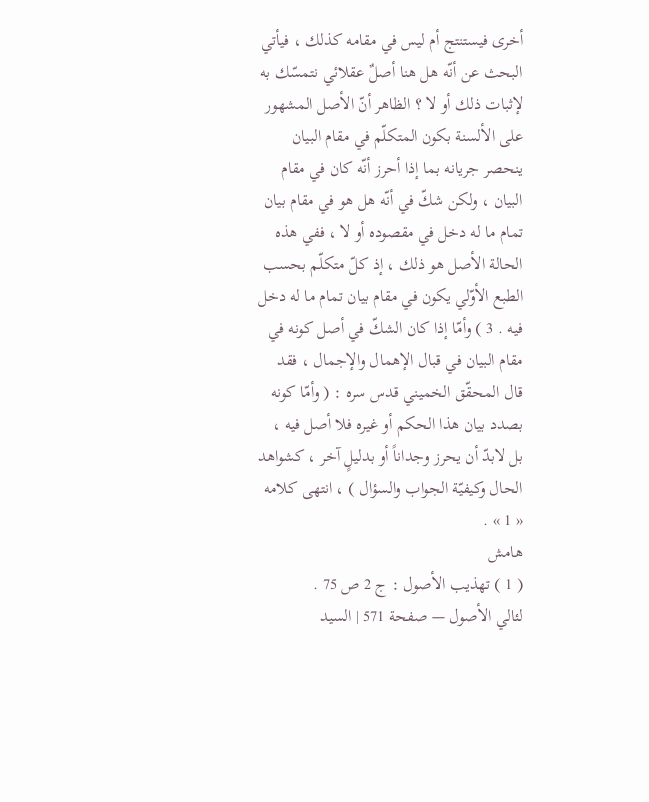أخرى فيستنتج أم ليس في مقامه كذلك ، فيأتي البحث عن أنّه هل هنا أصلٌ عقلائي نتمسّك به لإثبات ذلك أو لا ؟ الظاهر أنّ الأصل المشهور على الألسنة بكون المتكلّم في مقام البيان ينحصر جريانه بما إذا أحرز أنّه كان في مقام البيان ، ولكن شكّ في أنّه هل هو في مقام بيان تمام ما له دخل في مقصوده أو لا ، ففي هذه الحالة الأصل هو ذلك ، إذ كلّ متكلّم بحسب الطبع الأوّلي يكون في مقام بيان تمام ما له دخل فيه . 3 ) وأمّا إذا كان الشكّ في أصل كونه في مقام البيان في قبال الإهمال والإجمال ، فقد قال المحقّق الخميني قدس سره : ( وأمّا كونه بصدد بيان هذا الحكم أو غيره فلا أصل فيه ، بل لابدّ أن يحرز وجداناً أو بدليلٍ آخر ، كشواهد الحال وكيفيّة الجواب والسؤال ) ، انتهى كلامه « 1 » .
هامش
( 1 ) تهذيب الأصول : ج 2 ص 75 .
لئالي الأصول — صفحة 571 | السيد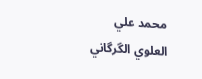محمد علي العلوي الگرگاني